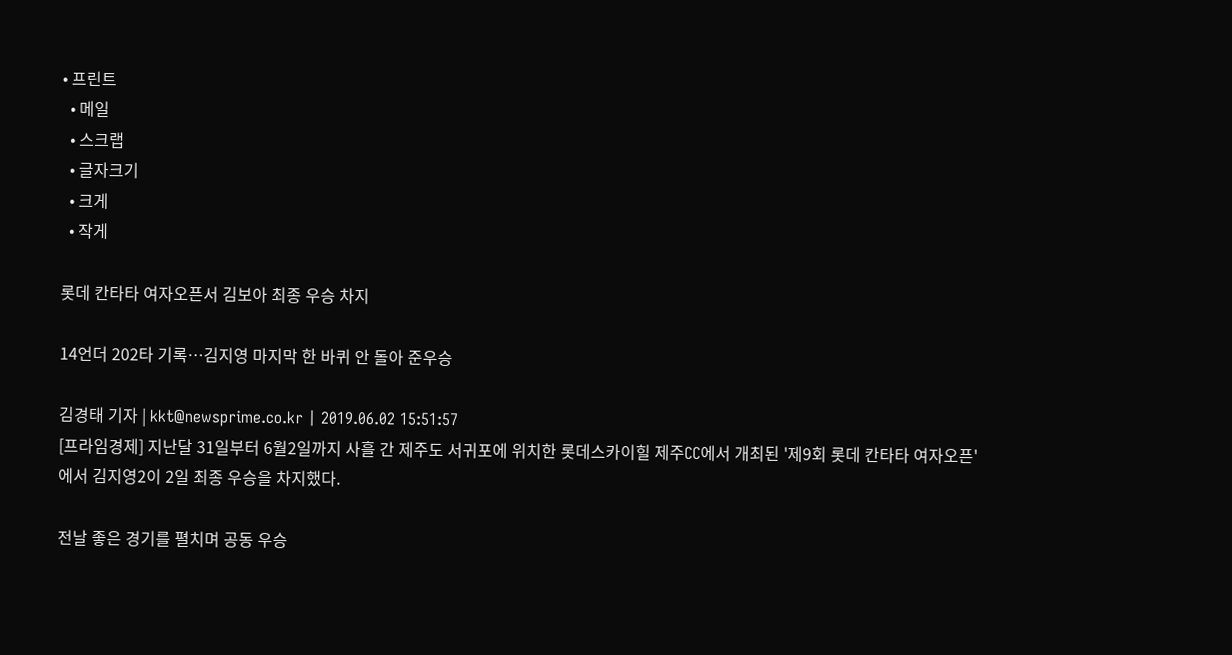• 프린트
  • 메일
  • 스크랩
  • 글자크기
  • 크게
  • 작게

롯데 칸타타 여자오픈서 김보아 최종 우승 차지

14언더 202타 기록…김지영 마지막 한 바퀴 안 돌아 준우승

김경태 기자 | kkt@newsprime.co.kr | 2019.06.02 15:51:57
[프라임경제] 지난달 31일부터 6월2일까지 사흘 간 제주도 서귀포에 위치한 롯데스카이힐 제주CC에서 개최된 '제9회 롯데 칸타타 여자오픈'에서 김지영2이 2일 최종 우승을 차지했다.

전날 좋은 경기를 펼치며 공동 우승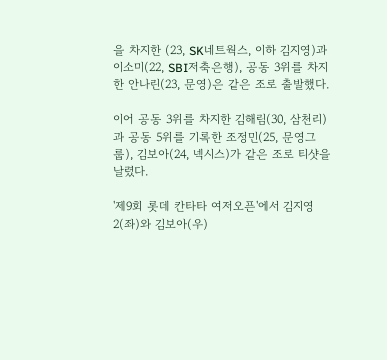을 차지한 (23, SK네트웍스, 이하 김지영)과 이소미(22, SBI저축은행), 공동 3위를 차지한 안나린(23, 문영)은 같은 조로 출발했다.

이어 공동 3위를 차지한 김해림(30, 삼천리)과 공동 5위를 기록한 조정민(25, 문영그룹), 김보아(24, 넥시스)가 같은 조로 티샷을 날렸다.

'제9회 롯데 칸타타 여저오픈'에서 김지영2(좌)와 김보아(우)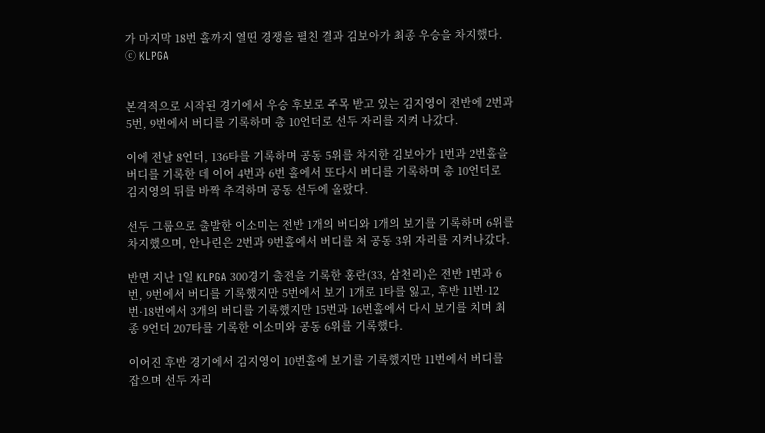가 마지막 18번 홀까지 열띤 경쟁을 펼친 결과 김보아가 최종 우승을 차지했다. ⓒ KLPGA


본격적으로 시작된 경기에서 우승 후보로 주목 받고 있는 김지영이 전반에 2번과 5번, 9번에서 버디를 기록하며 총 10언더로 선두 자리를 지켜 나갔다.

이에 전날 8언더, 136타를 기록하며 공동 5위를 차지한 김보아가 1번과 2번홀을 버디를 기록한 데 이어 4번과 6번 홀에서 또다시 버디를 기록하며 총 10언더로 김지영의 뒤를 바짝 추격하며 공동 선두에 올랐다.

선두 그룹으로 출발한 이소미는 전반 1개의 버디와 1개의 보기를 기록하며 6위를 차지했으며, 안나린은 2번과 9번홀에서 버디를 쳐 공동 3위 자리를 지켜나갔다.

반면 지난 1일 KLPGA 300경기 출전을 기록한 홍란(33, 삼천리)은 전반 1번과 6번, 9번에서 버디를 기록했지만 5번에서 보기 1개로 1타를 잃고, 후반 11번·12번·18번에서 3개의 버디를 기록했지만 15번과 16번홀에서 다시 보기를 치며 최종 9언더 207타를 기록한 이소미와 공동 6위를 기록했다.

이어진 후반 경기에서 김지영이 10번홀에 보기를 기록했지만 11번에서 버디를 잡으며 선두 자리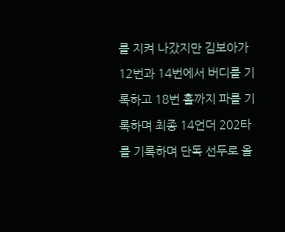를 지켜 나갔지만 김보아가 12번과 14번에서 버디를 기록하고 18번 홀까지 파를 기록하며 최종 14언더 202타를 기록하며 단독 선두로 올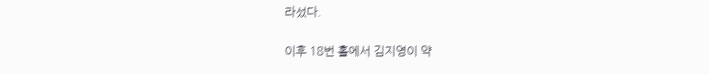라섰다.

이후 18번 홀에서 김지영이 약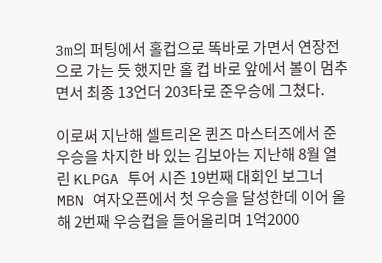3m의 퍼팅에서 홀컵으로 똑바로 가면서 연장전으로 가는 듯 했지만 홀 컵 바로 앞에서 볼이 멈추면서 최종 13언더 203타로 준우승에 그쳤다.

이로써 지난해 셀트리온 퀸즈 마스터즈에서 준우승을 차지한 바 있는 김보아는 지난해 8월 열린 KLPGA 투어 시즌 19번째 대회인 보그너 MBN 여자오픈에서 첫 우승을 달성한데 이어 올해 2번째 우승컵을 들어올리며 1억2000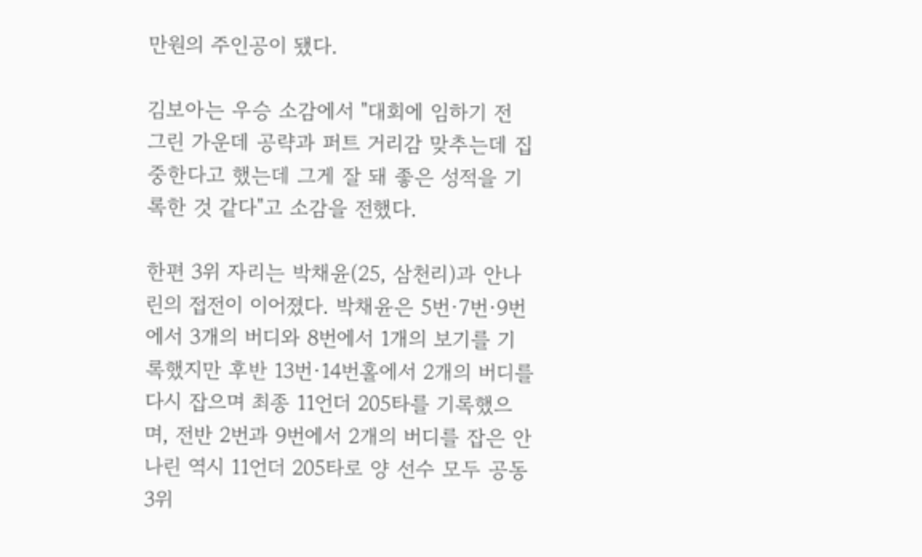만원의 주인공이 됐다.

김보아는 우승 소감에서 "대회에 임하기 전 그린 가운데 공략과 퍼트 거리감 맞추는데 집중한다고 했는데 그게 잘 돼 좋은 성적을 기록한 것 같다"고 소감을 전했다.

한편 3위 자리는 박채윤(25, 삼천리)과 안나린의 접전이 이어졌다. 박채윤은 5번·7번·9번에서 3개의 버디와 8번에서 1개의 보기를 기록했지만 후반 13번·14번홀에서 2개의 버디를 다시 잡으며 최종 11언더 205타를 기록했으며, 전반 2번과 9번에서 2개의 버디를 잡은 안나린 역시 11언더 205타로 양 선수 모두 공동 3위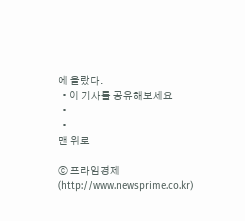에 올랐다.
  • 이 기사를 공유해보세요
  •
  •
맨 위로

ⓒ 프라임경제(http://www.newsprime.co.kr)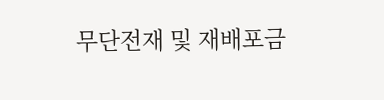무단전재 및 재배포금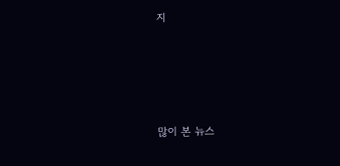지






많이 본 뉴스